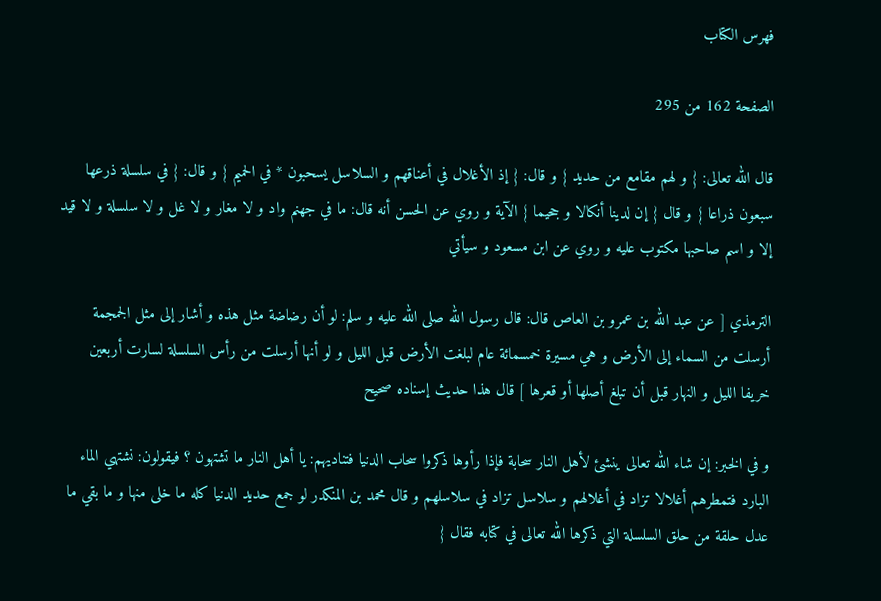فهرس الكتاب

الصفحة 162 من 295

قال الله تعالى: { و لهم مقامع من حديد } و قال: { إذ الأغلال في أعناقهم و السلاسل يسحبون * في الحميم } و قال: { في سلسلة ذرعها سبعون ذراعا } و قال { إن لدينا أنكالا و جحيما } الآية و روي عن الحسن أنه قال: ما في جهنم واد و لا مغار و لا غل و لا سلسلة و لا قيد إلا و اسم صاحبها مكتوب عليه و روي عن ابن مسعود و سيأتي

الترمذي [ عن عبد الله بن عمرو بن العاص قال: قال رسول الله صلى الله عليه و سلم: لو أن رضاضة مثل هذه و أشار إلى مثل الجمجمة أرسلت من السماء إلى الأرض و هي مسيرة خمسمائة عام لبلغت الأرض قبل الليل و لو أنها أرسلت من رأس السلسلة لسارت أربعين خريفا الليل و النهار قبل أن تبلغ أصلها أو قعرها ] قال هذا حديث إسناده صحيح

و في الخبر: إن شاء الله تعالى ينشئ لأهل النار سحابة فإذا رأوها ذكروا سحاب الدنيا فتناديهم: يا أهل النار ما تشتهون ؟ فيقولون: نشتهي الماء البارد فتمطرهم أغلالا تزاد في أغلالهم و سلاسل تزاد في سلاسلهم و قال محمد بن المنكدر لو جمع حديد الدنيا كله ما خلى منها و ما بقي ما عدل حلقة من حلق السلسلة التي ذكرها الله تعالى في كتابه فقال {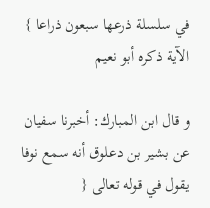في سلسلة ذرعها سبعون ذراعا } الآية ذكره أبو نعيم

و قال ابن المبارك: أخبرنا سفيان عن بشير بن دعلوق أنه سمع نوفا يقول في قوله تعالى {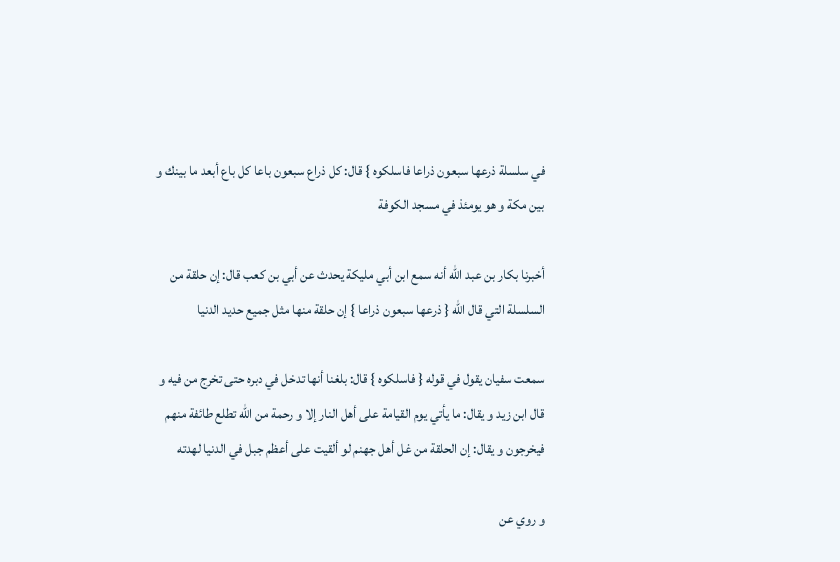في سلسلة ذرعها سبعون ذراعا فاسلكوه } قال: كل ذراع سبعون باعا كل باع أبعد ما بينك و بين مكة و هو يومئذ في مسجد الكوفة

أخبرنا بكار بن عبد الله أنه سمع ابن أبي مليكة يحدث عن أبي بن كعب قال: إن حلقة من السلسلة التي قال الله { ذرعها سبعون ذراعا } إن حلقة منها مثل جميع حديد الدنيا

سمعت سفيان يقول في قوله { فاسلكوه } قال: بلغنا أنها تدخل في دبره حتى تخرج من فيه و قال ابن زيد و يقال: ما يأتي يوم القيامة على أهل النار إلا و رحمة من الله تطلع طائفة منهم فيخرجون و يقال: إن الحلقة من غل أهل جهنم لو ألقيت على أعظم جبل في الدنيا لهدته

و روي عن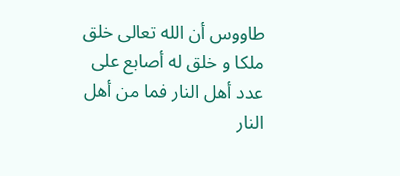طاووس أن الله تعالى خلق ملكا و خلق له أصابع على عدد أهل النار فما من أهل النار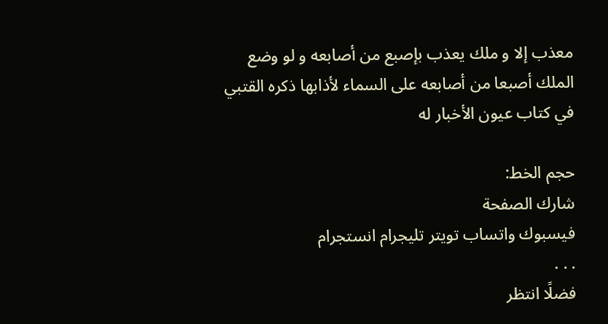معذب إلا و ملك يعذب بإصبع من أصابعه و لو وضع الملك أصبعا من أصابعه على السماء لأذابها ذكره القتبي في كتاب عيون الأخبار له

حجم الخط:
شارك الصفحة
فيسبوك واتساب تويتر تليجرام انستجرام
. . .
فضلًا انتظر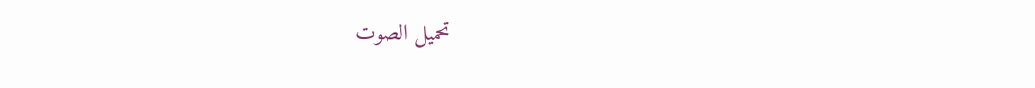تحميل الصوت